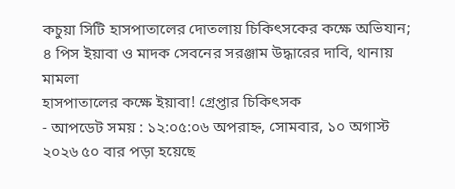কচুয়া সিটি হাসপাতালের দোতলায় চিকিৎসকের কক্ষে অভিযান; ৪ পিস ইয়াবা ও মাদক সেবনের সরঞ্জাম উদ্ধারের দাবি, থানায় মামলা
হাসপাতালের কক্ষে ইয়াবা! গ্রেপ্তার চিকিৎসক
- আপডেট সময় : ১২:০৫:০৬ অপরাহ্ন, সোমবার, ১০ অগাস্ট ২০২৬ ৫০ বার পড়া হয়েছে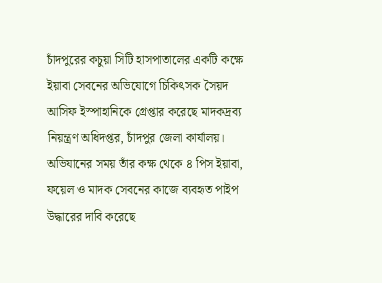চাঁদপুরের কচুয়া সিটি হাসপাতালের একটি কক্ষে ইয়াবা সেবনের অভিযোগে চিকিৎসক সৈয়দ আসিফ ইস্পাহানিকে গ্রেপ্তার করেছে মাদকদ্রব্য নিয়ন্ত্রণ অধিদপ্তর, চাঁদপুর জেলা কার্যালয়। অভিযানের সময় তাঁর কক্ষ থেকে ৪ পিস ইয়াবা, ফয়েল ও মাদক সেবনের কাজে ব্যবহৃত পাইপ উদ্ধারের দাবি করেছে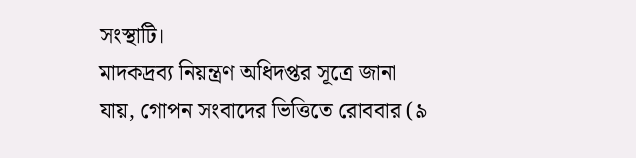সংস্থাটি।
মাদকদ্রব্য নিয়ন্ত্রণ অধিদপ্তর সূত্রে জানা যায়, গোপন সংবাদের ভিত্তিতে রোববার (৯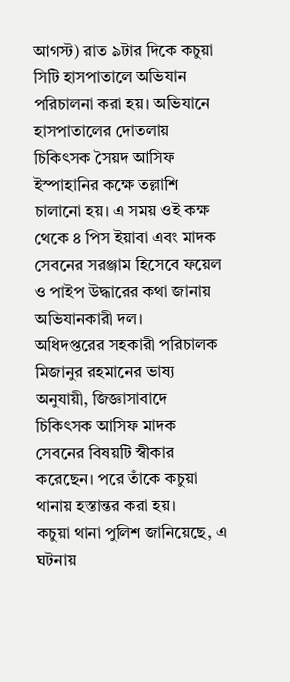আগস্ট) রাত ৯টার দিকে কচুয়া সিটি হাসপাতালে অভিযান পরিচালনা করা হয়। অভিযানে হাসপাতালের দোতলায় চিকিৎসক সৈয়দ আসিফ ইস্পাহানির কক্ষে তল্লাশি চালানো হয়। এ সময় ওই কক্ষ থেকে ৪ পিস ইয়াবা এবং মাদক সেবনের সরঞ্জাম হিসেবে ফয়েল ও পাইপ উদ্ধারের কথা জানায় অভিযানকারী দল।
অধিদপ্তরের সহকারী পরিচালক মিজানুর রহমানের ভাষ্য অনুযায়ী, জিজ্ঞাসাবাদে চিকিৎসক আসিফ মাদক সেবনের বিষয়টি স্বীকার করেছেন। পরে তাঁকে কচুয়া থানায় হস্তান্তর করা হয়।
কচুয়া থানা পুলিশ জানিয়েছে, এ ঘটনায়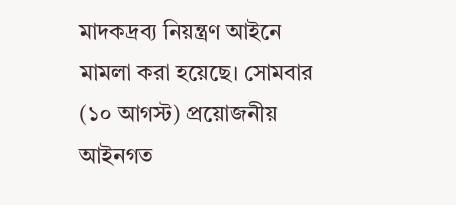মাদকদ্রব্য নিয়ন্ত্রণ আইনে মামলা করা হয়েছে। সোমবার (১০ আগস্ট) প্রয়োজনীয় আইনগত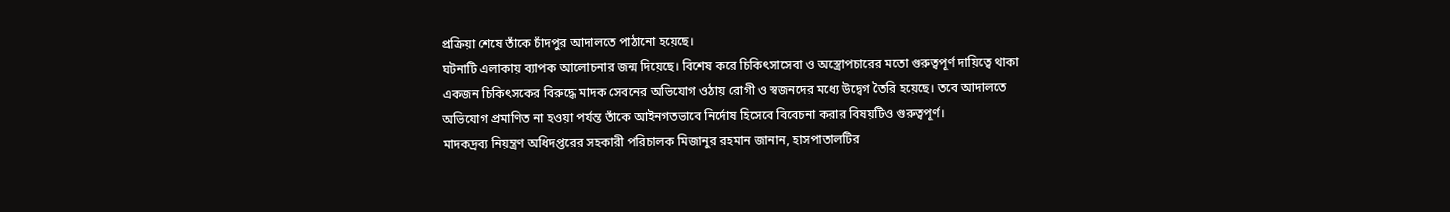প্রক্রিয়া শেষে তাঁকে চাঁদপুর আদালতে পাঠানো হয়েছে।
ঘটনাটি এলাকায় ব্যাপক আলোচনার জন্ম দিয়েছে। বিশেষ করে চিকিৎসাসেবা ও অস্ত্রোপচারের মতো গুরুত্বপূর্ণ দায়িত্বে থাকা একজন চিকিৎসকের বিরুদ্ধে মাদক সেবনের অভিযোগ ওঠায় রোগী ও স্বজনদের মধ্যে উদ্বেগ তৈরি হয়েছে। তবে আদালতে অভিযোগ প্রমাণিত না হওয়া পর্যন্ত তাঁকে আইনগতভাবে নির্দোষ হিসেবে বিবেচনা করার বিষয়টিও গুরুত্বপূর্ণ।
মাদকদ্রব্য নিয়ন্ত্রণ অধিদপ্তরের সহকারী পরিচালক মিজানুর রহমান জানান, হাসপাতালটির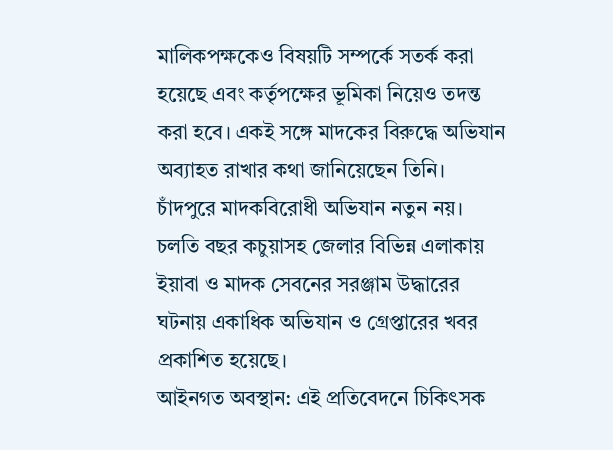মালিকপক্ষকেও বিষয়টি সম্পর্কে সতর্ক করা হয়েছে এবং কর্তৃপক্ষের ভূমিকা নিয়েও তদন্ত করা হবে। একই সঙ্গে মাদকের বিরুদ্ধে অভিযান অব্যাহত রাখার কথা জানিয়েছেন তিনি।
চাঁদপুরে মাদকবিরোধী অভিযান নতুন নয়। চলতি বছর কচুয়াসহ জেলার বিভিন্ন এলাকায় ইয়াবা ও মাদক সেবনের সরঞ্জাম উদ্ধারের ঘটনায় একাধিক অভিযান ও গ্রেপ্তারের খবর প্রকাশিত হয়েছে।
আইনগত অবস্থান: এই প্রতিবেদনে চিকিৎসক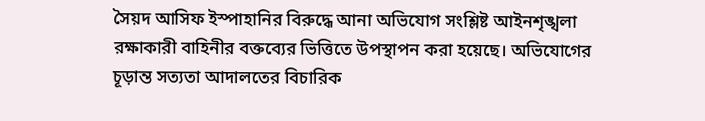সৈয়দ আসিফ ইস্পাহানির বিরুদ্ধে আনা অভিযোগ সংশ্লিষ্ট আইনশৃঙ্খলা রক্ষাকারী বাহিনীর বক্তব্যের ভিত্তিতে উপস্থাপন করা হয়েছে। অভিযোগের চূড়ান্ত সত্যতা আদালতের বিচারিক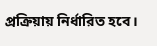প্রক্রিয়ায় নির্ধারিত হবে।